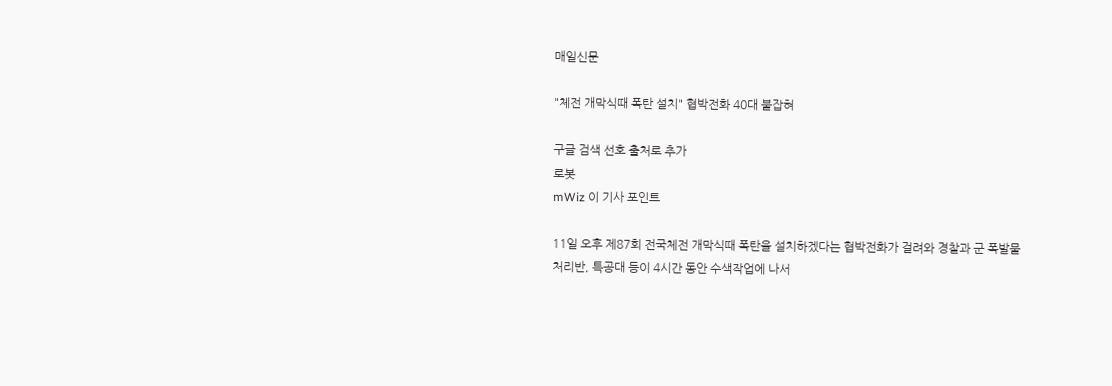매일신문

"체전 개막식때 폭탄 설치" 협박전화 40대 붙잡혀

구글 검색 선호 출처로 추가
로봇
mWiz 이 기사 포인트

11일 오후 제87회 전국체전 개막식때 폭탄을 설치하겠다는 협박전화가 걸려와 경찰과 군 폭발물처리반, 특공대 등이 4시간 동안 수색작업에 나서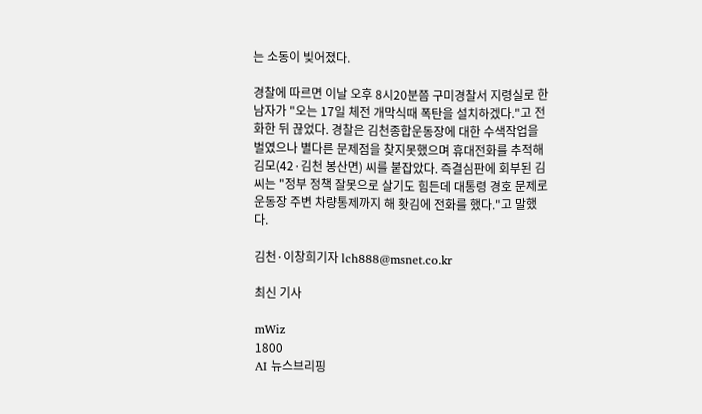는 소동이 빚어졌다.

경찰에 따르면 이날 오후 8시20분쯤 구미경찰서 지령실로 한 남자가 "오는 17일 체전 개막식때 폭탄을 설치하겠다."고 전화한 뒤 끊었다. 경찰은 김천종합운동장에 대한 수색작업을 벌였으나 별다른 문제점을 찾지못했으며 휴대전화를 추적해 김모(42·김천 봉산면) 씨를 붙잡았다. 즉결심판에 회부된 김 씨는 "정부 정책 잘못으로 살기도 힘든데 대통령 경호 문제로 운동장 주변 차량통제까지 해 홧김에 전화를 했다."고 말했다.

김천·이창희기자 lch888@msnet.co.kr

최신 기사

mWiz
1800
AI 뉴스브리핑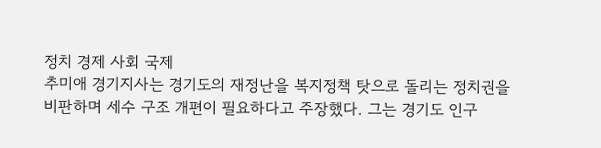정치 경제 사회 국제
추미애 경기지사는 경기도의 재정난을 복지정책 탓으로 돌리는 정치권을 비판하며 세수 구조 개편이 필요하다고 주장했다. 그는 경기도 인구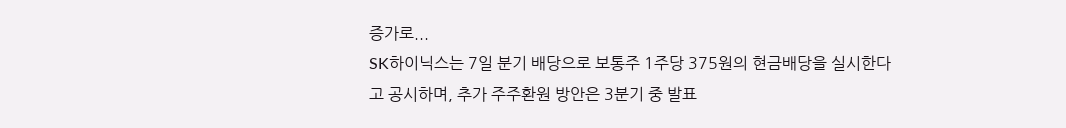증가로...
SK하이닉스는 7일 분기 배당으로 보통주 1주당 375원의 현금배당을 실시한다고 공시하며, 추가 주주환원 방안은 3분기 중 발표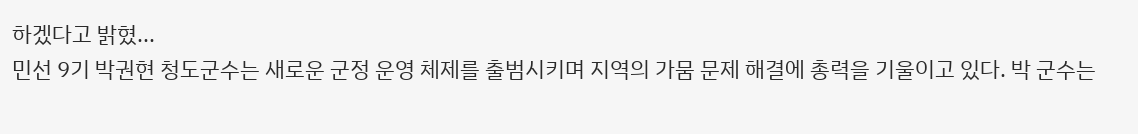하겠다고 밝혔...
민선 9기 박권현 청도군수는 새로운 군정 운영 체제를 출범시키며 지역의 가뭄 문제 해결에 총력을 기울이고 있다. 박 군수는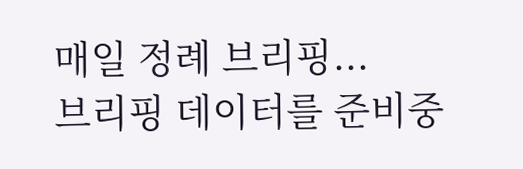매일 정례 브리핑...
브리핑 데이터를 준비중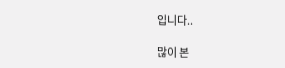입니다..

많이 본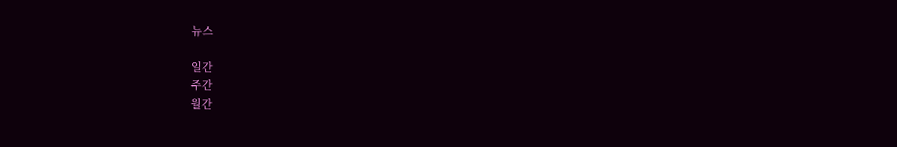뉴스

일간
주간
월간